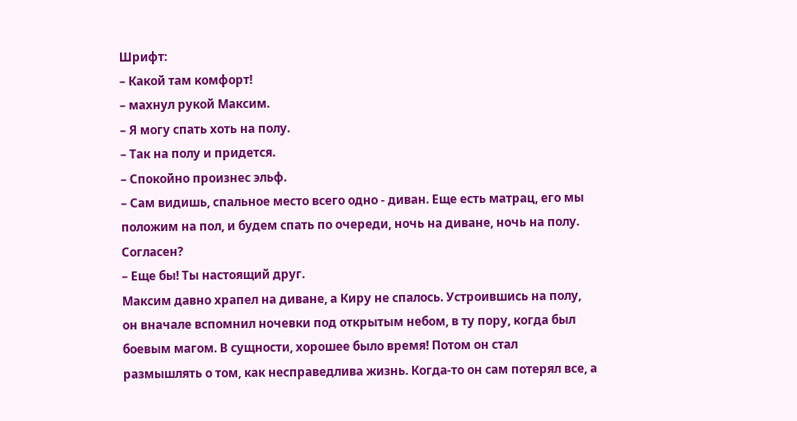Шрифт:
– Какой там комфорт!
– махнул рукой Максим.
– Я могу спать хоть на полу.
– Так на полу и придется.
– Спокойно произнес эльф.
– Сам видишь, спальное место всего одно - диван. Еще есть матрац, его мы положим на пол, и будем спать по очереди, ночь на диване, ночь на полу. Согласен?
– Еще бы! Ты настоящий друг.
Максим давно храпел на диване, а Киру не спалось. Устроившись на полу, он вначале вспомнил ночевки под открытым небом, в ту пору, когда был боевым магом. В сущности, хорошее было время! Потом он стал размышлять о том, как несправедлива жизнь. Когда-то он сам потерял все, а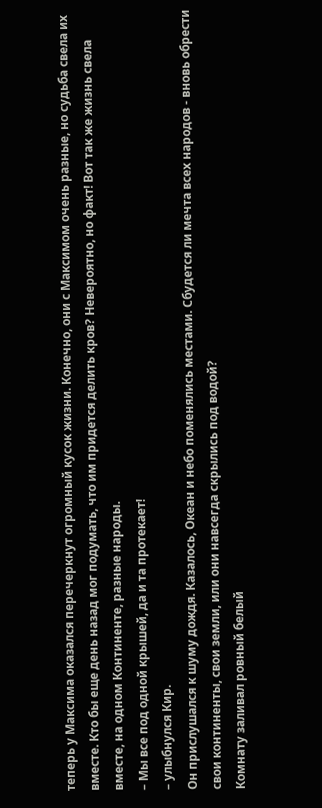теперь у Максима оказался перечеркнут огромный кусок жизни. Конечно, они с Максимом очень разные, но судьба свела их вместе. Кто бы еще день назад мог подумать, что им придется делить кров? Невероятно, но факт! Вот так же жизнь свела вместе, на одном Континенте, разные народы.
– Мы все под одной крышей, да и та протекает!
– улыбнулся Кир.
Он прислушался к шуму дождя. Казалось, Океан и небо поменялись местами. Сбудется ли мечта всех народов - вновь обрести свои континенты, свои земли, или они навсегда скрылись под водой?
Комнату заливал ровный белый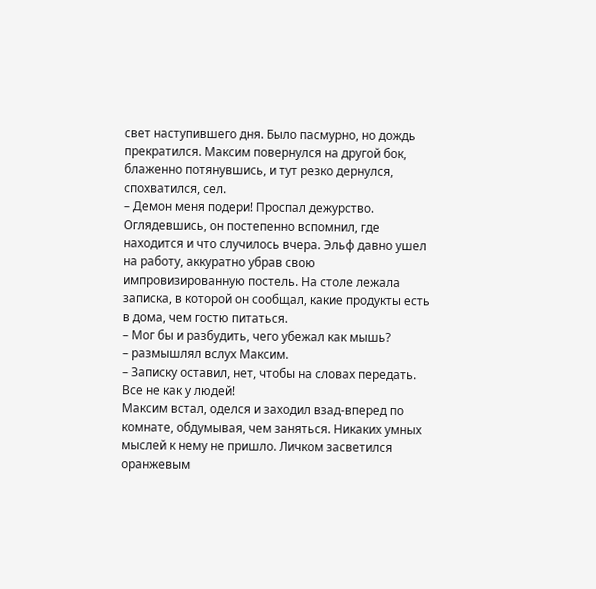свет наступившего дня. Было пасмурно, но дождь прекратился. Максим повернулся на другой бок, блаженно потянувшись, и тут резко дернулся, спохватился, сел.
– Демон меня подери! Проспал дежурство.
Оглядевшись, он постепенно вспомнил, где находится и что случилось вчера. Эльф давно ушел на работу, аккуратно убрав свою импровизированную постель. На столе лежала записка, в которой он сообщал, какие продукты есть в дома, чем гостю питаться.
– Мог бы и разбудить, чего убежал как мышь?
– размышлял вслух Максим.
– Записку оставил, нет, чтобы на словах передать. Все не как у людей!
Максим встал, оделся и заходил взад-вперед по комнате, обдумывая, чем заняться. Никаких умных мыслей к нему не пришло. Личком засветился оранжевым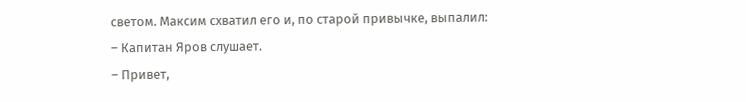светом. Максим схватил его и, по старой привычке, выпалил:
– Капитан Яров слушает.
– Привет,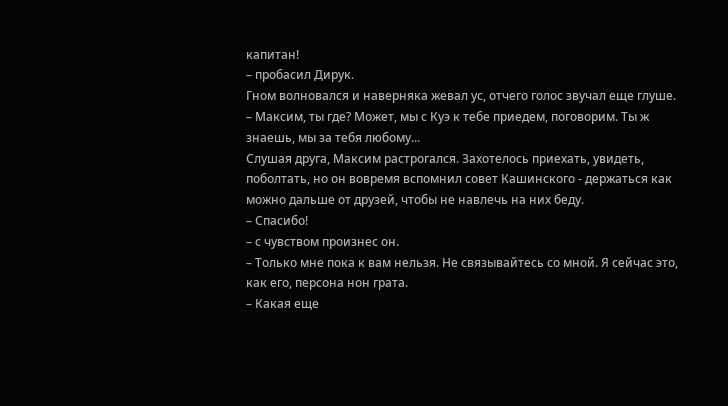капитан!
– пробасил Дирук.
Гном волновался и наверняка жевал ус, отчего голос звучал еще глуше.
– Максим, ты где? Может, мы с Куэ к тебе приедем, поговорим. Ты ж знаешь, мы за тебя любому...
Слушая друга, Максим растрогался. Захотелось приехать, увидеть, поболтать, но он вовремя вспомнил совет Кашинского - держаться как можно дальше от друзей, чтобы не навлечь на них беду.
– Спасибо!
– с чувством произнес он.
– Только мне пока к вам нельзя. Не связывайтесь со мной. Я сейчас это, как его, персона нон грата.
– Какая еще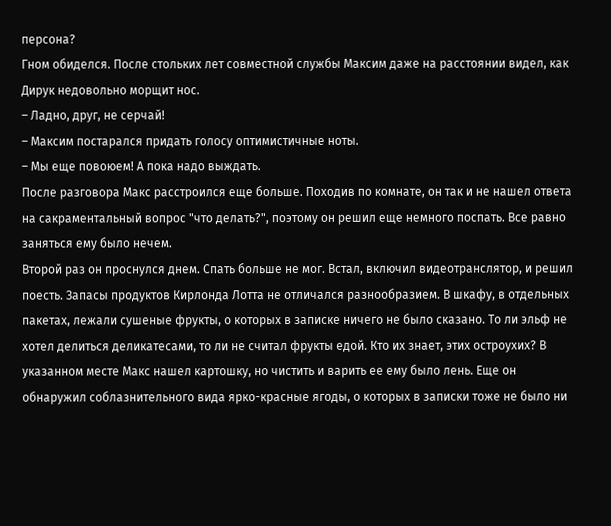персона?
Гном обиделся. После стольких лет совместной службы Максим даже на расстоянии видел, как Дирук недовольно морщит нос.
– Ладно, друг, не серчай!
– Максим постарался придать голосу оптимистичные ноты.
– Мы еще повоюем! А пока надо выждать.
После разговора Макс расстроился еще больше. Походив по комнате, он так и не нашел ответа на сакраментальный вопрос "что делать?", поэтому он решил еще немного поспать. Все равно заняться ему было нечем.
Второй раз он проснулся днем. Спать больше не мог. Встал, включил видеотранслятор, и решил поесть. Запасы продуктов Кирлонда Лотта не отличался разнообразием. В шкафу, в отдельных пакетах, лежали сушеные фрукты, о которых в записке ничего не было сказано. То ли эльф не хотел делиться деликатесами, то ли не считал фрукты едой. Кто их знает, этих остроухих? В указанном месте Макс нашел картошку, но чистить и варить ее ему было лень. Еще он обнаружил соблазнительного вида ярко-красные ягоды, о которых в записки тоже не было ни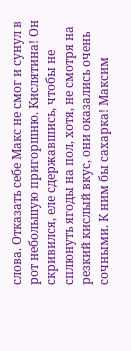слова. Отказать себе Макс не смог и сунул в рот небольшую пригоршню. Кислятина! Он скривился, еле сдержавшись, чтобы не сплюнуть ягоды на пол, хотя, не смотря на резкий кислый вкус, они оказались очень сочными. К ним бы сахарка! Максим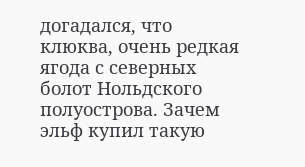догадался, что клюква, очень редкая ягода с северных болот Нольдского полуострова. Зачем эльф купил такую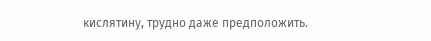кислятину, трудно даже предположить.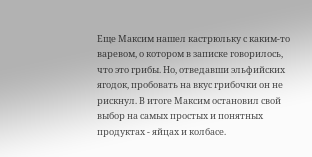Еще Максим нашел кастрюльку с каким-то варевом, о котором в записке говорилось, что это грибы. Но, отведавши эльфийских ягодок, пробовать на вкус грибочки он не рискнул. В итоге Максим остановил свой выбор на самых простых и понятных продуктах - яйцах и колбасе.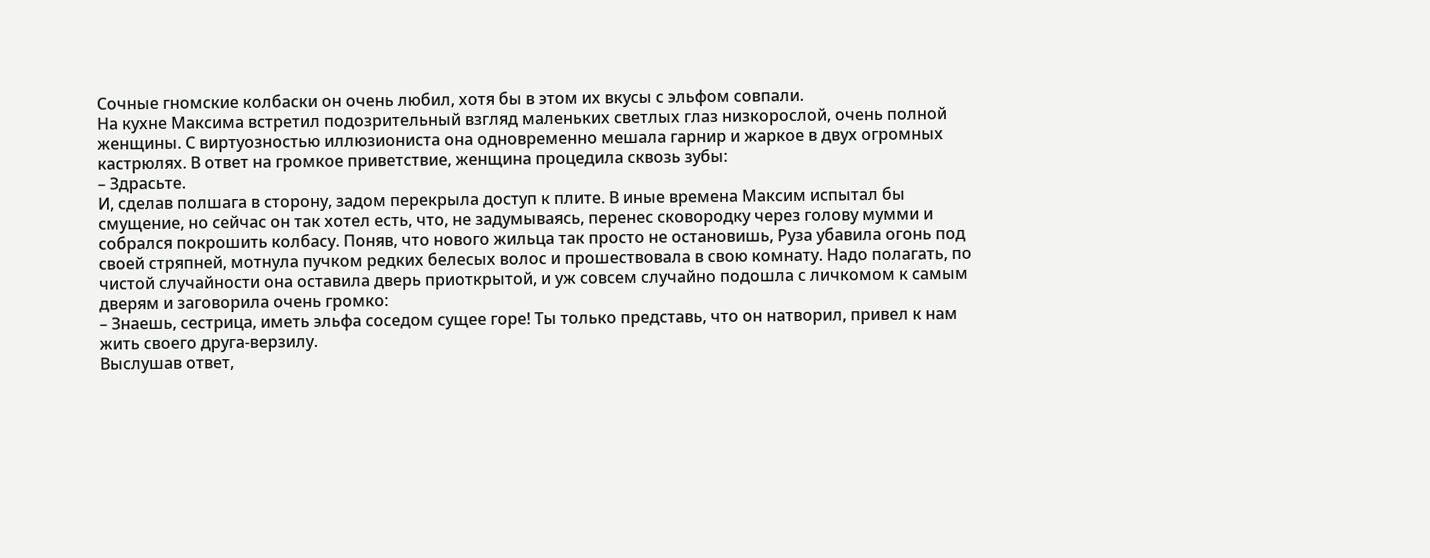Сочные гномские колбаски он очень любил, хотя бы в этом их вкусы с эльфом совпали.
На кухне Максима встретил подозрительный взгляд маленьких светлых глаз низкорослой, очень полной женщины. С виртуозностью иллюзиониста она одновременно мешала гарнир и жаркое в двух огромных кастрюлях. В ответ на громкое приветствие, женщина процедила сквозь зубы:
– Здрасьте.
И, сделав полшага в сторону, задом перекрыла доступ к плите. В иные времена Максим испытал бы смущение, но сейчас он так хотел есть, что, не задумываясь, перенес сковородку через голову мумми и собрался покрошить колбасу. Поняв, что нового жильца так просто не остановишь, Руза убавила огонь под своей стряпней, мотнула пучком редких белесых волос и прошествовала в свою комнату. Надо полагать, по чистой случайности она оставила дверь приоткрытой, и уж совсем случайно подошла с личкомом к самым дверям и заговорила очень громко:
– Знаешь, сестрица, иметь эльфа соседом сущее горе! Ты только представь, что он натворил, привел к нам жить своего друга-верзилу.
Выслушав ответ,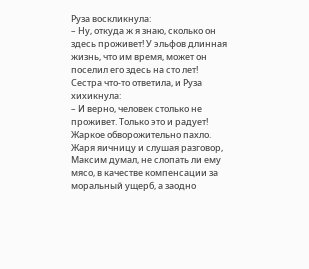Руза воскликнула:
– Ну, откуда ж я знаю, сколько он здесь проживет! У эльфов длинная жизнь, что им время, может он поселил его здесь на сто лет!
Сестра что-то ответила, и Руза хихикнула:
– И верно, человек столько не проживет. Только это и радует!
Жаркое обворожительно пахло. Жаря яичницу и слушая разговор, Максим думал, не слопать ли ему мясо, в качестве компенсации за моральный ущерб, а заодно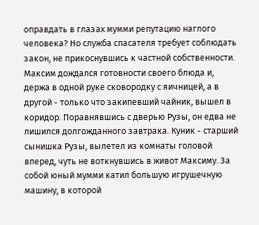оправдать в глазах мумми репутацию наглого человека? Но служба спасателя требует соблюдать закон, не прикоснувшись к частной собственности. Максим дождался готовности своего блюда и, держа в одной руке сковородку с яичницей, а в другой - только что закипевший чайник, вышел в коридор. Поравнявшись с дверью Рузы, он едва не лишился долгожданного завтрака. Куник - старший сынишка Рузы, вылетел из комнаты головой вперед, чуть не воткнувшись в живот Максиму. За собой юный мумми катил большую игрушечную машину, в которой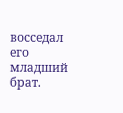восседал его младший брат.